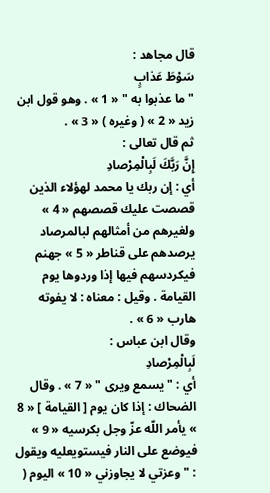قال مجاهد :
سَوْطَ عَذابٍ
" ما عذبوا به " « 1 » . وهو قول ابن زيد « 2 » ( وغيره ) « 3 » .
ثم قال تعالى :
إِنَّ رَبَّكَ لَبِالْمِرْصادِ
أي : إن ربك يا محمد لهؤلاء الذين قصصت عليك قصصهم « 4 » ولغيرهم من أمثالهم لبالمرصاد يرصدهم على قناطر « 5 » جهنم فيكردسهم فيها إذا وردوها يوم القيامة . وقيل : معناه : لا يفوته هارب « 6 » .
وقال ابن عباس :
لَبِالْمِرْصادِ
أي : " يسمع ويرى " « 7 » . وقال الضحاك : إذا كان يوم [ القيامة ] « 8 » يأمر اللّه عزّ وجل بكرسيه « 9 » فيوضع على النار فيستويعليه ويقول : " وعزتي لا يجاوزني « 10 » اليوم (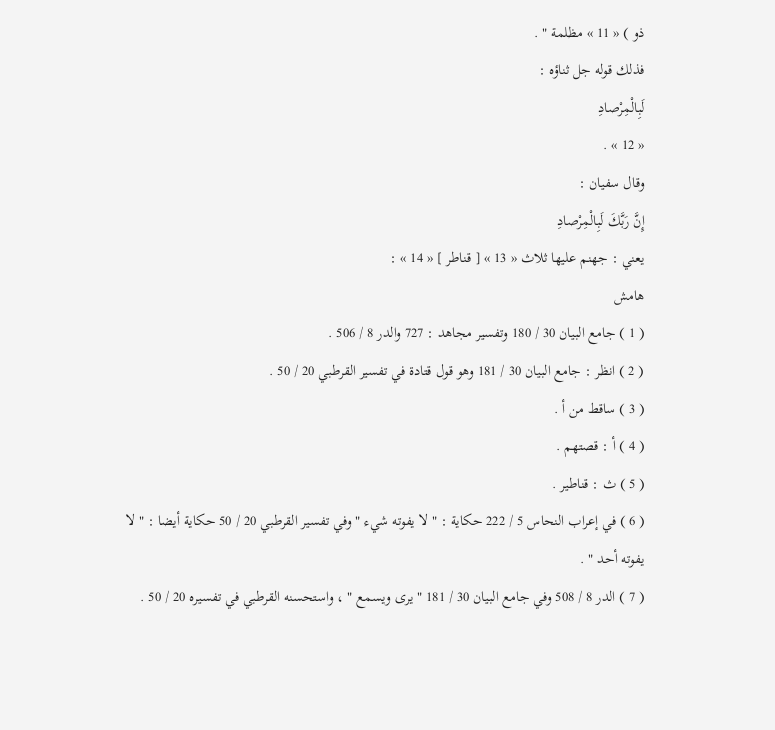ذو ) « 11 » مظلمة " .
فذلك قوله جل ثناؤه :
لَبِالْمِرْصادِ
« 12 » .
وقال سفيان :
إِنَّ رَبَّكَ لَبِالْمِرْصادِ
يعني : جهنم عليها ثلاث « 13 » [ قناطر ] « 14 » :
هامش
( 1 ) جامع البيان 30 / 180 وتفسير مجاهد : 727 والدر 8 / 506 .
( 2 ) انظر : جامع البيان 30 / 181 وهو قول قتادة في تفسير القرطبي 20 / 50 .
( 3 ) ساقط من أ .
( 4 ) أ : قصتهم .
( 5 ) ث : قناطير .
( 6 ) في إعراب النحاس 5 / 222 حكاية : " لا يفوته شيء " وفي تفسير القرطبي 20 / 50 حكاية أيضا : " لا يفوته أحد " .
( 7 ) الدر 8 / 508 وفي جامع البيان 30 / 181 " يرى ويسمع " ، واستحسنه القرطبي في تفسيره 20 / 50 .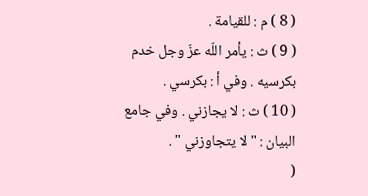( 8 ) م : للقيامة .
( 9 ) ث : يأمر اللّه عزّ وجل خدم بكرسيه . وفي أ : بكرسي .
( 10 ) ث : لا يجازني . وفي جامع البيان : " لا يتجاوزني " .
(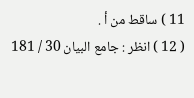11 ) ساقط من أ .
( 12 ) انظر : جامع البيان 30 / 181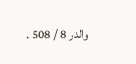والدر 8 / 508 .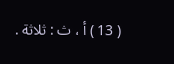( 13 ) أ ، ث : ثلاثة .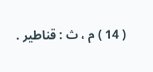( 14 ) م ، ث : قناطير .